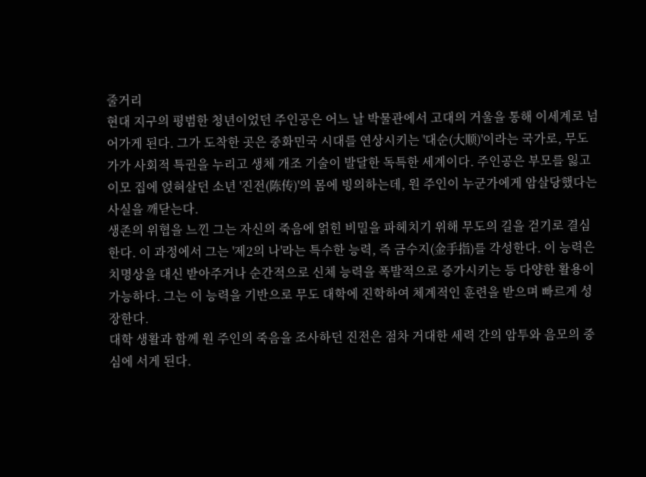줄거리
현대 지구의 평범한 청년이었던 주인공은 어느 날 박물관에서 고대의 거울을 통해 이세계로 넘어가게 된다. 그가 도착한 곳은 중화민국 시대를 연상시키는 '대순(大顺)'이라는 국가로, 무도가가 사회적 특권을 누리고 생체 개조 기술이 발달한 독특한 세계이다. 주인공은 부모를 잃고 이모 집에 얹혀살던 소년 '진전(陈传)'의 몸에 빙의하는데, 원 주인이 누군가에게 암살당했다는 사실을 깨닫는다.
생존의 위협을 느낀 그는 자신의 죽음에 얽힌 비밀을 파헤치기 위해 무도의 길을 걷기로 결심한다. 이 과정에서 그는 '제2의 나'라는 특수한 능력, 즉 금수지(金手指)를 각성한다. 이 능력은 치명상을 대신 받아주거나 순간적으로 신체 능력을 폭발적으로 증가시키는 등 다양한 활용이 가능하다. 그는 이 능력을 기반으로 무도 대학에 진학하여 체계적인 훈련을 받으며 빠르게 성장한다.
대학 생활과 함께 원 주인의 죽음을 조사하던 진전은 점차 거대한 세력 간의 암투와 음모의 중심에 서게 된다.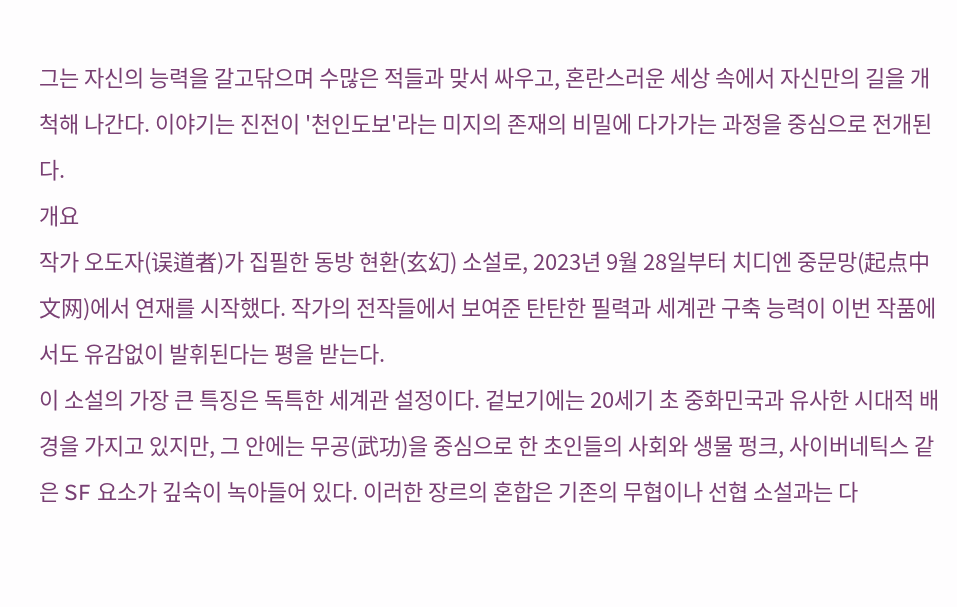그는 자신의 능력을 갈고닦으며 수많은 적들과 맞서 싸우고, 혼란스러운 세상 속에서 자신만의 길을 개척해 나간다. 이야기는 진전이 '천인도보'라는 미지의 존재의 비밀에 다가가는 과정을 중심으로 전개된다.
개요
작가 오도자(误道者)가 집필한 동방 현환(玄幻) 소설로, 2023년 9월 28일부터 치디엔 중문망(起点中文网)에서 연재를 시작했다. 작가의 전작들에서 보여준 탄탄한 필력과 세계관 구축 능력이 이번 작품에서도 유감없이 발휘된다는 평을 받는다.
이 소설의 가장 큰 특징은 독특한 세계관 설정이다. 겉보기에는 20세기 초 중화민국과 유사한 시대적 배경을 가지고 있지만, 그 안에는 무공(武功)을 중심으로 한 초인들의 사회와 생물 펑크, 사이버네틱스 같은 SF 요소가 깊숙이 녹아들어 있다. 이러한 장르의 혼합은 기존의 무협이나 선협 소설과는 다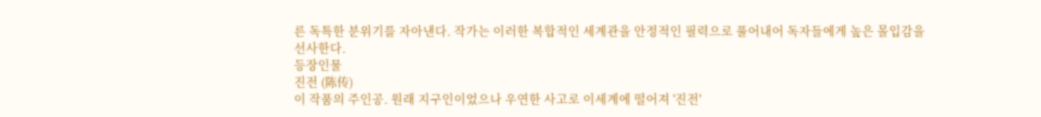른 독특한 분위기를 자아낸다. 작가는 이러한 복합적인 세계관을 안정적인 필력으로 풀어내어 독자들에게 높은 몰입감을 선사한다.
등장인물
진전 (陈传)
이 작품의 주인공. 원래 지구인이었으나 우연한 사고로 이세계에 떨어져 '진전'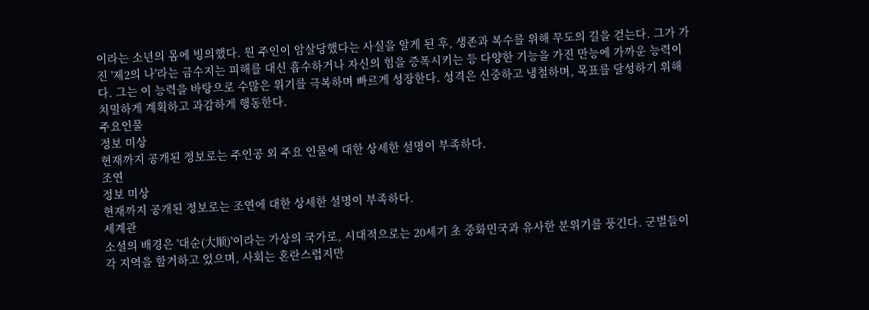이라는 소년의 몸에 빙의했다. 원 주인이 암살당했다는 사실을 알게 된 후, 생존과 복수를 위해 무도의 길을 걷는다. 그가 가진 '제2의 나'라는 금수지는 피해를 대신 흡수하거나 자신의 힘을 증폭시키는 등 다양한 기능을 가진 만능에 가까운 능력이다. 그는 이 능력을 바탕으로 수많은 위기를 극복하며 빠르게 성장한다. 성격은 신중하고 냉철하며, 목표를 달성하기 위해 치밀하게 계획하고 과감하게 행동한다.
주요인물
정보 미상
현재까지 공개된 정보로는 주인공 외 주요 인물에 대한 상세한 설명이 부족하다.
조연
정보 미상
현재까지 공개된 정보로는 조연에 대한 상세한 설명이 부족하다.
세계관
소설의 배경은 '대순(大顺)'이라는 가상의 국가로, 시대적으로는 20세기 초 중화민국과 유사한 분위기를 풍긴다. 군벌들이 각 지역을 할거하고 있으며, 사회는 혼란스럽지만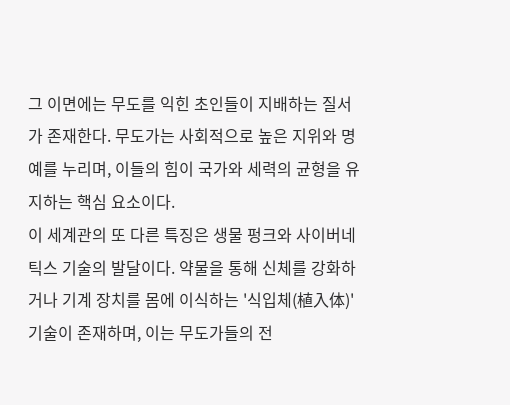그 이면에는 무도를 익힌 초인들이 지배하는 질서가 존재한다. 무도가는 사회적으로 높은 지위와 명예를 누리며, 이들의 힘이 국가와 세력의 균형을 유지하는 핵심 요소이다.
이 세계관의 또 다른 특징은 생물 펑크와 사이버네틱스 기술의 발달이다. 약물을 통해 신체를 강화하거나 기계 장치를 몸에 이식하는 '식입체(植入体)' 기술이 존재하며, 이는 무도가들의 전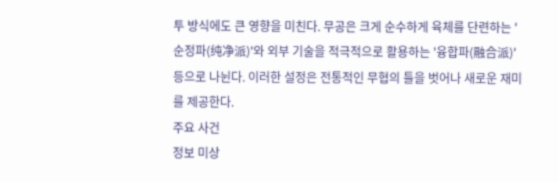투 방식에도 큰 영향을 미친다. 무공은 크게 순수하게 육체를 단련하는 '순정파(纯净派)'와 외부 기술을 적극적으로 활용하는 '융합파(融合派)' 등으로 나뉜다. 이러한 설정은 전통적인 무협의 틀을 벗어나 새로운 재미를 제공한다.
주요 사건
정보 미상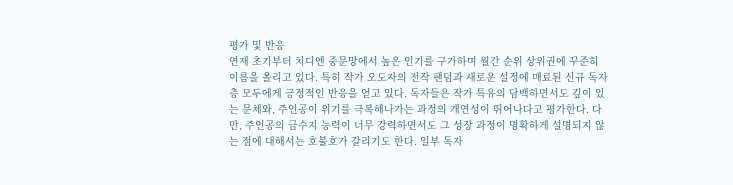평가 및 반응
연재 초기부터 치디엔 중문망에서 높은 인기를 구가하며 월간 순위 상위권에 꾸준히 이름을 올리고 있다. 특히 작가 오도자의 전작 팬덤과 새로운 설정에 매료된 신규 독자층 모두에게 긍정적인 반응을 얻고 있다. 독자들은 작가 특유의 담백하면서도 깊이 있는 문체와, 주인공이 위기를 극복해나가는 과정의 개연성이 뛰어나다고 평가한다. 다만, 주인공의 금수지 능력이 너무 강력하면서도 그 성장 과정이 명확하게 설명되지 않는 점에 대해서는 호불호가 갈리기도 한다. 일부 독자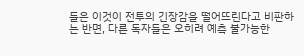들은 이것이 전투의 긴장감을 떨어뜨린다고 비판하는 반면, 다른 독자들은 오히려 예측 불가능한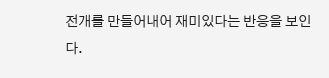전개를 만들어내어 재미있다는 반응을 보인다.